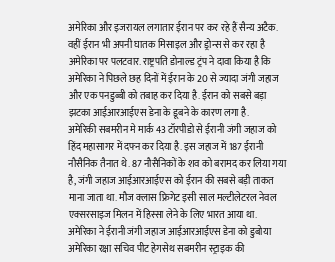अमेरिका और इजरायल लगातार ईरान पर कर रहे हैं सैन्य अटैक. वहीं ईरान भी अपनी घातक मिसाइल और ड्रोन्स से कर रहा है अमेरिका पर पलटवार. राष्ट्रपति डोनाल्ड ट्रंप ने दावा किया है कि अमेरिका ने पिछले छह दिनों में ईरान के 20 से ज्यादा जंगी जहाज और एक पनडुब्बी को तबाह कर दिया है. ईरान को सबसे बड़ा झटका आईआरआईएस डेना के डूबने के कारण लगा है.
अमेरिकी सबमरीन मे मार्क 43 टॉरपीडो से ईरानी जंगी जहाज को हिंद महासागर में दफ्न कर दिया है. इस जहाज में 187 ईरानी नौसैनिक तैनात थे. 87 नौसैनिकों के शव को बरामद कर लिया गया है, जंगी जहाज आईआरआईएस को ईरान की सबसे बड़ी ताकत माना जाता था. मौज क्लास फ्रिगेट इसी साल मल्टीलेटरल नेवल एक्सरसाइज मिलन में हिस्सा लेने के लिए भारत आया था.
अमेरिका ने ईरानी जंगी जहाज आईआरआईएस डेना को डुबोया
अमेरिका रक्षा सचिव पीट हेगसेथ सबमरीन स्ट्राइक की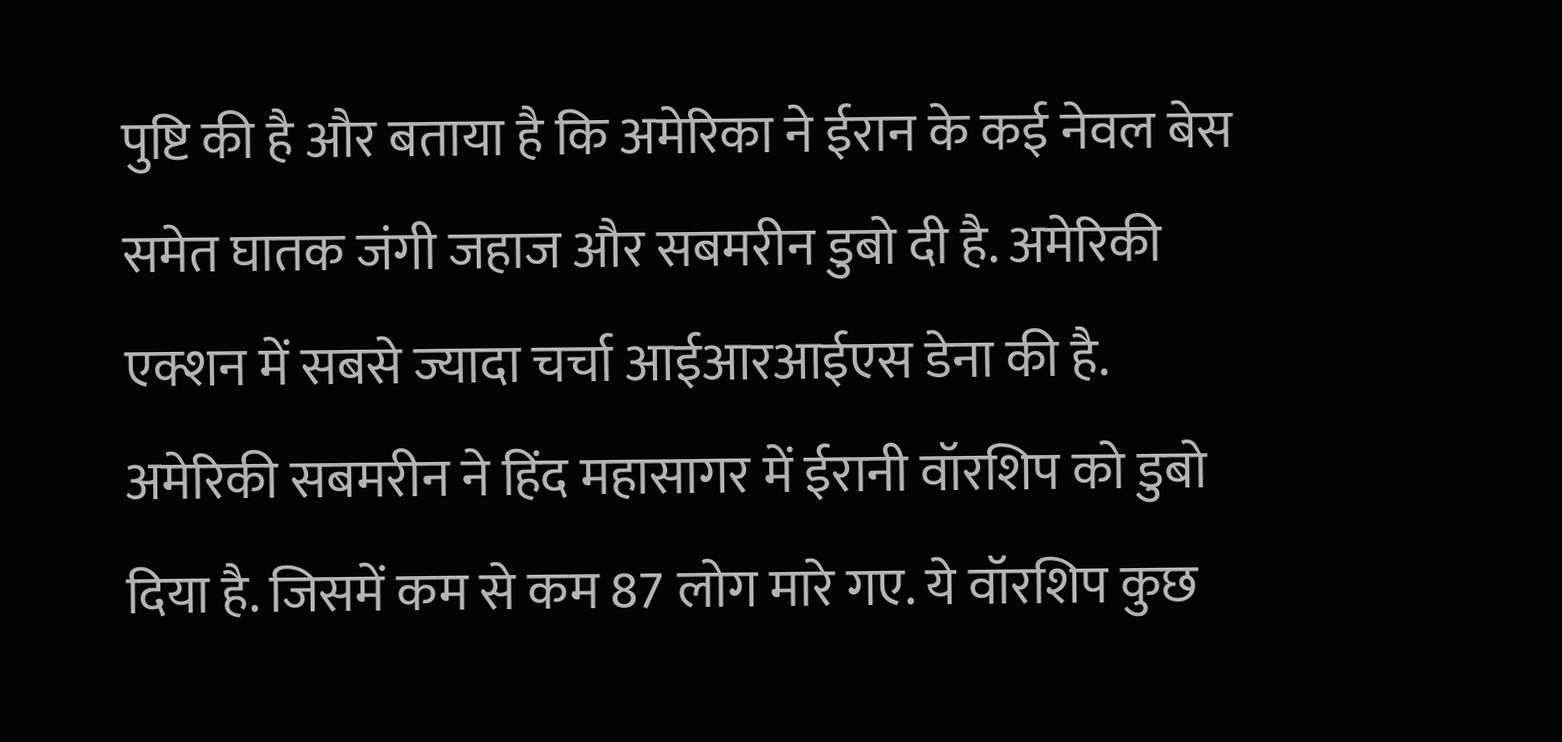पुष्टि की है और बताया है कि अमेरिका ने ईरान के कई नेवल बेस समेत घातक जंगी जहाज और सबमरीन डुबो दी है. अमेरिकी एक्शन में सबसे ज्यादा चर्चा आईआरआईएस डेना की है. अमेरिकी सबमरीन ने हिंद महासागर में ईरानी वॉरशिप को डुबो दिया है. जिसमें कम से कम 87 लोग मारे गए. ये वॉरशिप कुछ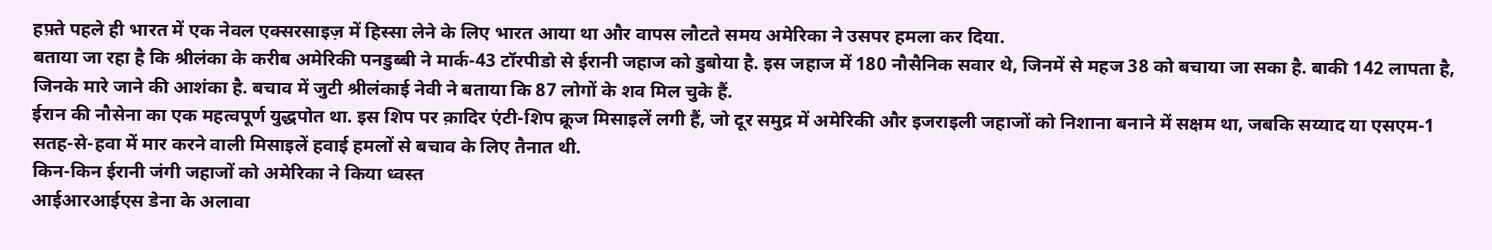हफ़्ते पहले ही भारत में एक नेवल एक्सरसाइज़ में हिस्सा लेने के लिए भारत आया था और वापस लौटते समय अमेरिका ने उसपर हमला कर दिया.
बताया जा रहा है कि श्रीलंका के करीब अमेरिकी पनडुब्बी ने मार्क-43 टॉरपीडो से ईरानी जहाज को डुबोया है. इस जहाज में 180 नौसैनिक सवार थे, जिनमें से महज 38 को बचाया जा सका है. बाकी 142 लापता है, जिनके मारे जाने की आशंका है. बचाव में जुटी श्रीलंकाई नेवी ने बताया कि 87 लोगों के शव मिल चुके हैं.
ईरान की नौसेना का एक महत्वपूर्ण युद्धपोत था. इस शिप पर क़ादिर एंटी-शिप क्रूज मिसाइलें लगी हैं, जो दूर समुद्र में अमेरिकी और इजराइली जहाजों को निशाना बनाने में सक्षम था, जबकि सय्याद या एसएम-1 सतह-से-हवा में मार करने वाली मिसाइलें हवाई हमलों से बचाव के लिए तैनात थी.
किन-किन ईरानी जंगी जहाजों को अमेरिका ने किया ध्वस्त
आईआरआईएस डेना के अलावा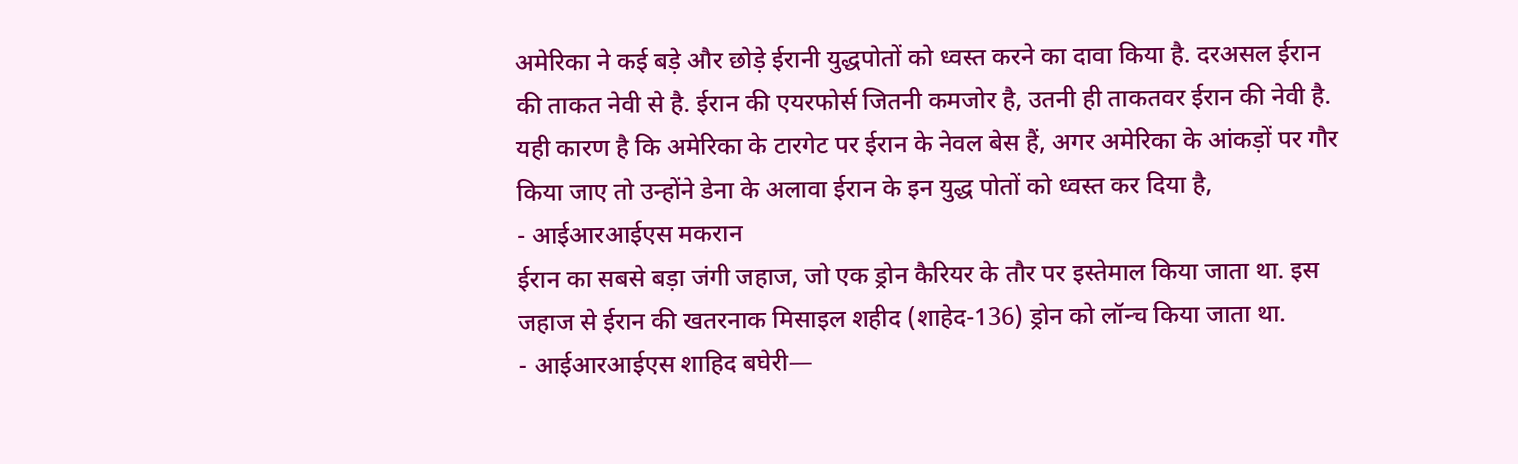अमेरिका ने कई बड़े और छोड़े ईरानी युद्धपोतों को ध्वस्त करने का दावा किया है. दरअसल ईरान की ताकत नेवी से है. ईरान की एयरफोर्स जितनी कमजोर है, उतनी ही ताकतवर ईरान की नेवी है. यही कारण है कि अमेरिका के टारगेट पर ईरान के नेवल बेस हैं, अगर अमेरिका के आंकड़ों पर गौर किया जाए तो उन्होंने डेना के अलावा ईरान के इन युद्ध पोतों को ध्वस्त कर दिया है,
- आईआरआईएस मकरान
ईरान का सबसे बड़ा जंगी जहाज, जो एक ड्रोन कैरियर के तौर पर इस्तेमाल किया जाता था. इस जहाज से ईरान की खतरनाक मिसाइल शहीद (शाहेद-136) ड्रोन को लॉन्च किया जाता था.
- आईआरआईएस शाहिद बघेरी—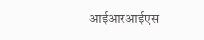आईआरआईएस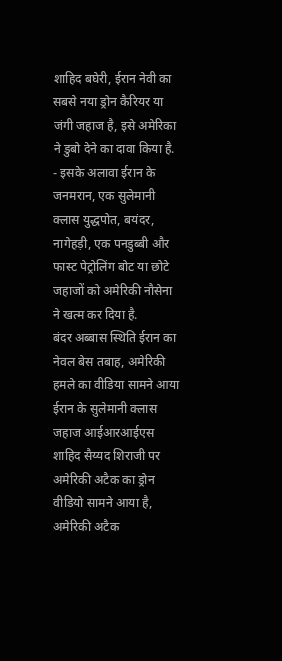शाहिद बघेरी, ईरान नेवी का सबसे नया ड्रोन कैरियर या जंगी जहाज है, इसे अमेरिका ने डुबो देने का दावा किया है.
- इसके अलावा ईरान के जनमरान, एक सुलेमानी क्लास युद्धपोत, बयंदर, नागेहड़ी, एक पनडुब्बी और फास्ट पेट्रोलिंग बोट या छोटे जहाजों को अमेरिकी नौसेना ने खत्म कर दिया है.
बंदर अब्बास स्थिति ईरान का नेवल बेस तबाह, अमेरिकी हमले का वीडिया सामने आया
ईरान के सुलेमानी क्लास जहाज आईआरआईएस शाहिद सैय्यद शिराजी पर अमेरिकी अटैक का ड्रोन वीडियो सामने आया है, अमेरिकी अटैक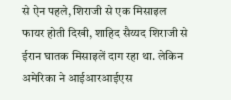से ऐन पहले, शिराजी से एक मिसाइल फायर होती दिखी, शाहिद सैय्यद शिराजी से ईरान घातक मिसाइलें दाग रहा था. लेकिन अमेरिका ने आईआरआईएस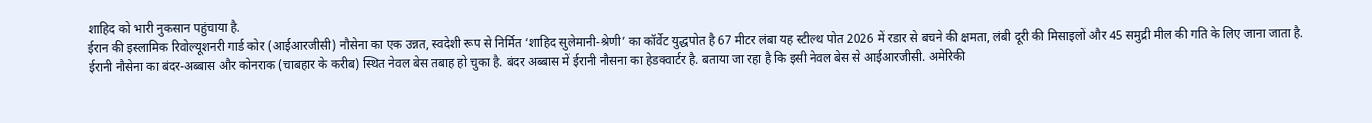शाहिद को भारी नुकसान पहुंचाया है.
ईरान की इस्लामिक रिवोल्यूशनरी गार्ड कोर (आईआरजीसी) नौसेना का एक उन्नत, स्वदेशी रूप से निर्मित ‘शाहिद सुलेमानी-श्रेणी’ का कॉर्वेट युद्धपोत है 67 मीटर लंबा यह स्टील्थ पोत 2026 में रडार से बचने की क्षमता, लंबी दूरी की मिसाइलों और 45 समुद्री मील की गति के लिए जाना जाता है.
ईरानी नौसेना का बंदर-अब्बास और कोनराक (चाबहार के करीब) स्थित नेवल बेस तबाह हो चुका है. बंदर अब्बास में ईरानी नौसना का हेडक्वार्टर है. बताया जा रहा है कि इसी नेवल बेस से आईआरजीसी. अमेरिकी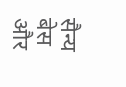सैन्य बेस और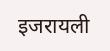इजरायली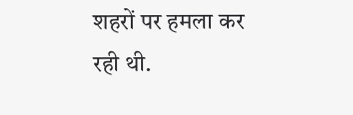शहरों पर हमला कर रही थी.